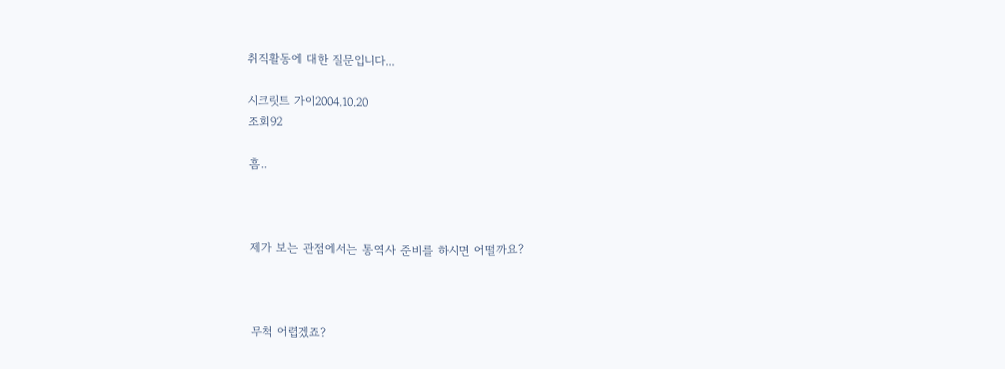취직활동에 대한 질문입니다...

시크릿트 가이2004.10.20
조회92

흠..



제가 보는 관점에서는 통역사 준비를 하시면 어떨까요?



무척 어렵겠죠?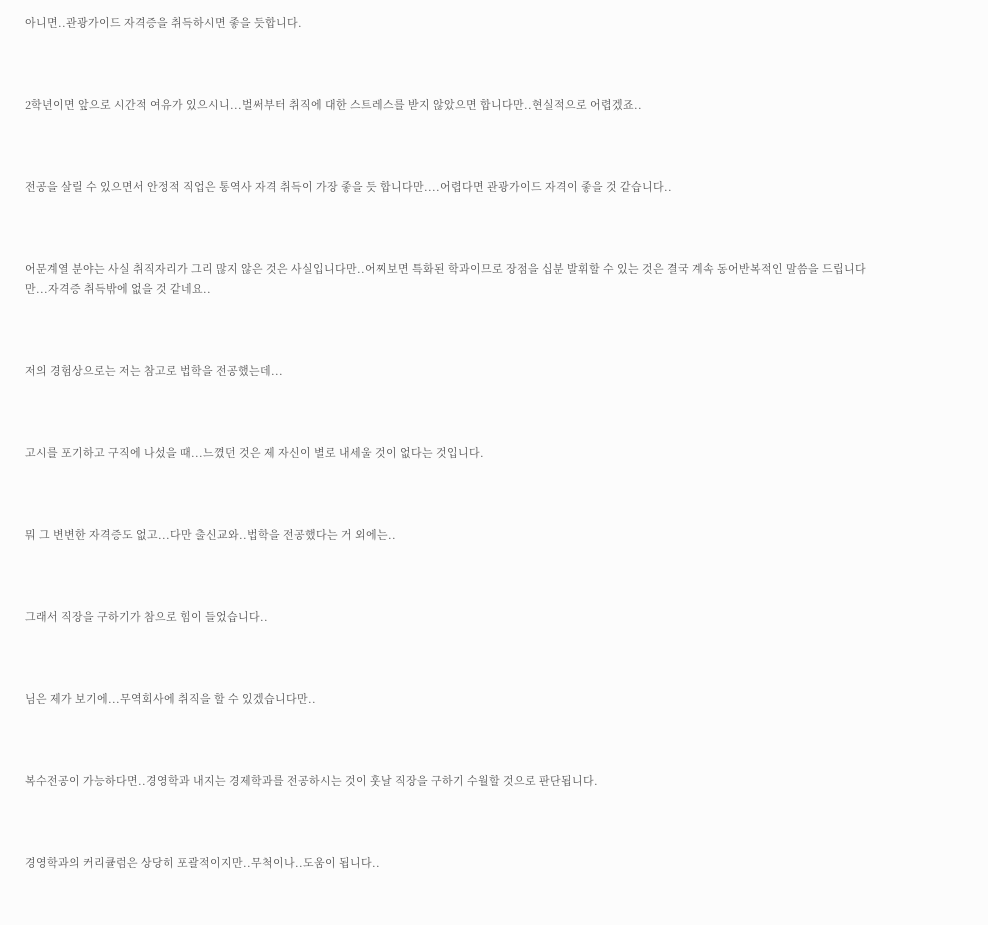아니면..관광가이드 자격증을 취득하시면 좋을 듯합니다.



2학년이면 앞으로 시간적 여유가 있으시니...벌써부터 취직에 대한 스트레스를 받지 않았으면 합니다만..현실적으로 어렵겠죠..



전공을 살릴 수 있으면서 안정적 직업은 통역사 자격 취득이 가장 좋을 듯 합니다만....어렵다면 관광가이드 자격이 좋을 것 같습니다..



어문계열 분야는 사실 취직자리가 그리 많지 않은 것은 사실입니다만..어찌보면 특화된 학과이므로 장점을 십분 발휘할 수 있는 것은 결국 계속 동어반복적인 말씀을 드립니다만...자격증 취득밖에 없을 것 같네요..



저의 경험상으로는 저는 참고로 법학을 전공했는데...



고시를 포기하고 구직에 나섰을 때...느꼈던 것은 제 자신이 별로 내세울 것이 없다는 것입니다.



뭐 그 변변한 자격증도 없고...다만 출신교와..법학을 전공했다는 거 외에는..



그래서 직장을 구하기가 참으로 힘이 들었습니다..



님은 제가 보기에...무역회사에 취직을 할 수 있겠습니다만..



복수전공이 가능하다면..경영학과 내지는 경제학과를 전공하시는 것이 훗날 직장을 구하기 수월할 것으로 판단됩니다.



경영학과의 커리큘럼은 상당히 포괄적이지만..무척이나..도움이 됩니다..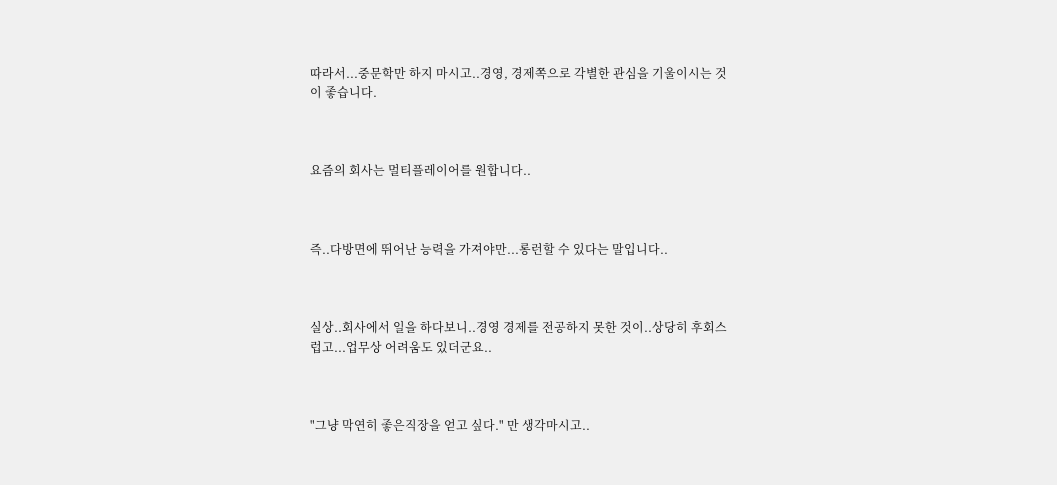따라서...중문학만 하지 마시고..경영, 경제쪽으로 각별한 관심을 기울이시는 것이 좋습니다.



요즘의 회사는 멀티플레이어를 원합니다..



즉..다방면에 뛰어난 능력을 가져야만...롱런할 수 있다는 말입니다..



실상..회사에서 일을 하다보니..경영 경제를 전공하지 못한 것이..상당히 후회스럽고...업무상 어려움도 있더군요..



"그냥 막연히 좋은직장을 얻고 싶다." 만 생각마시고..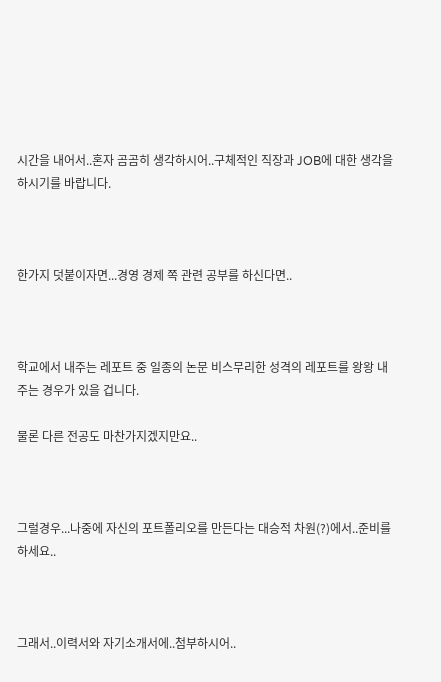시간을 내어서..혼자 곰곰히 생각하시어..구체적인 직장과 JOB에 대한 생각을 하시기를 바랍니다.



한가지 덧붙이자면...경영 경제 쪽 관련 공부를 하신다면..



학교에서 내주는 레포트 중 일종의 논문 비스무리한 성격의 레포트를 왕왕 내주는 경우가 있을 겁니다.

물론 다른 전공도 마찬가지겠지만요..



그럴경우...나중에 자신의 포트폴리오를 만든다는 대승적 차원(?)에서..준비를 하세요..



그래서..이력서와 자기소개서에..첨부하시어..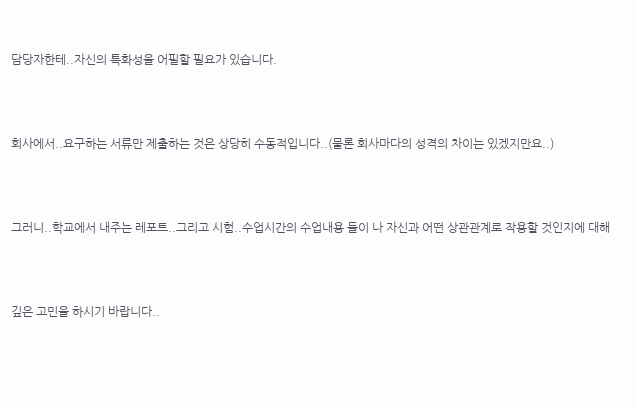담당자한테..자신의 특화성을 어필할 필요가 있습니다.



회사에서..요구하는 서류만 제출하는 것은 상당히 수동적입니다..(물론 회사마다의 성격의 차이는 있겠지만요..)



그러니..학교에서 내주는 레포트..그리고 시험..수업시간의 수업내용 들이 나 자신과 어떤 상관관계로 작용할 것인지에 대해



깊은 고민을 하시기 바랍니다..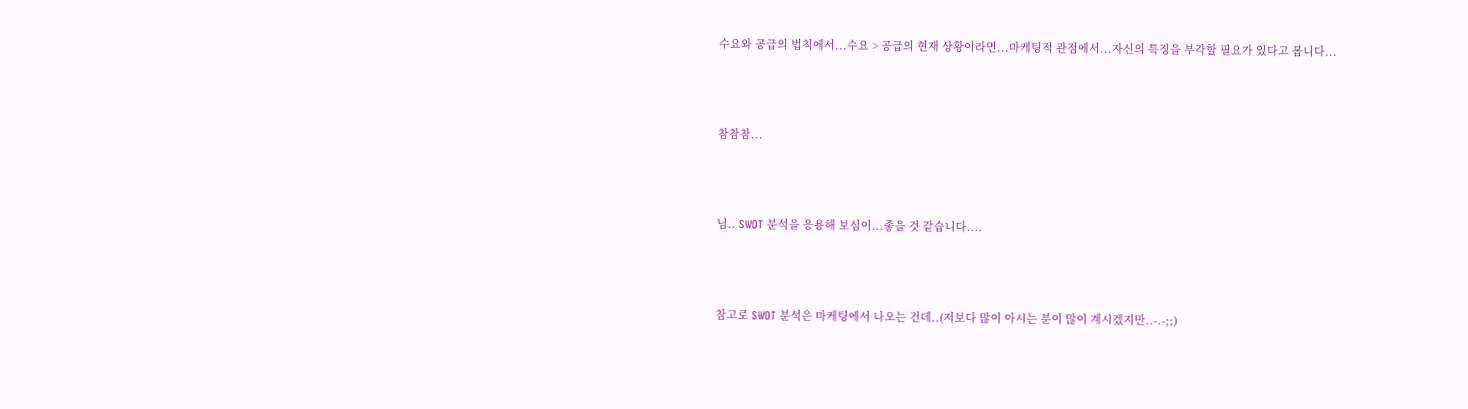수요와 공급의 법칙에서...수요 > 공급의 현재 상황이라면...마케팅적 관점에서...자신의 특징을 부각할 필요가 있다고 봅니다...



참참참...



님.. SWOT 분석을 응용해 보심이...좋을 것 같습니다....



참고로 SWOT 분석은 마케팅에서 나오는 건데..(저보다 많이 아시는 분이 많이 계시겠지만..-.-;;)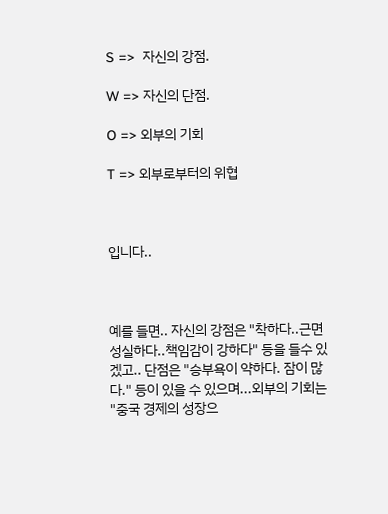S =>  자신의 강점.

W => 자신의 단점.

O => 외부의 기회

T => 외부로부터의 위협



입니다..



예를 들면.. 자신의 강점은 "착하다..근면성실하다..책임감이 강하다" 등을 들수 있겠고.. 단점은 "승부욕이 약하다. 잠이 많다." 등이 있을 수 있으며...외부의 기회는 "중국 경제의 성장으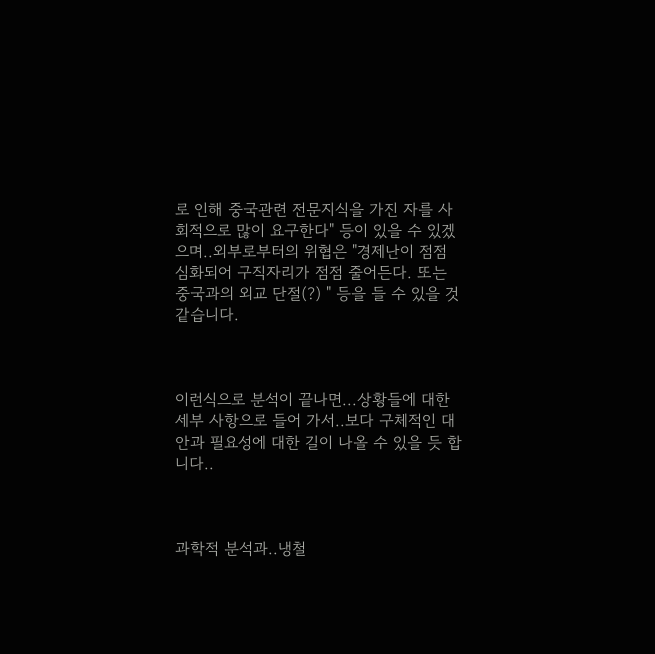로 인해 중국관련 전문지식을 가진 자를 사회적으로 많이 요구한다" 등이 있을 수 있겠으며..외부로부터의 위협은 "경제난이 점점 심화되어 구직자리가 점점 줄어든다. 또는 중국과의 외교 단절(?) " 등을 들 수 있을 것 같습니다.



이런식으로 분석이 끝나면...상황들에 대한 세부 사항으로 들어 가서..보다 구체적인 대안과 필요성에 대한 길이 나올 수 있을 듯 합니다..



과학적 분석과..냉철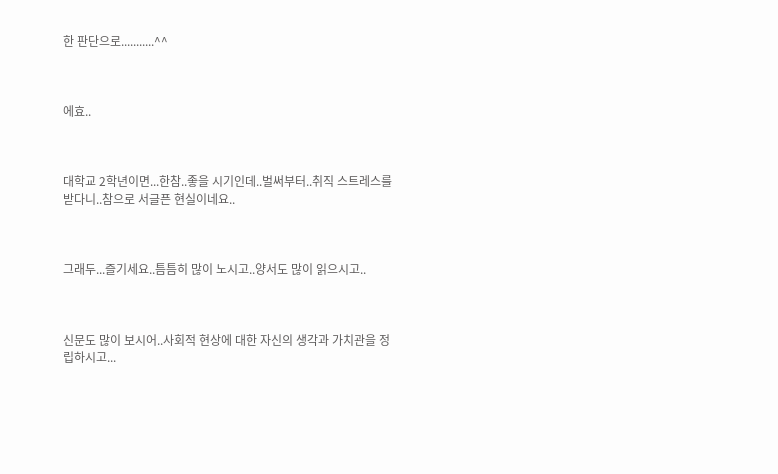한 판단으로...........^^



에효..



대학교 2학년이면...한참..좋을 시기인데..벌써부터..취직 스트레스를 받다니..참으로 서글픈 현실이네요..



그래두...즐기세요..틈틈히 많이 노시고..양서도 많이 읽으시고..



신문도 많이 보시어..사회적 현상에 대한 자신의 생각과 가치관을 정립하시고...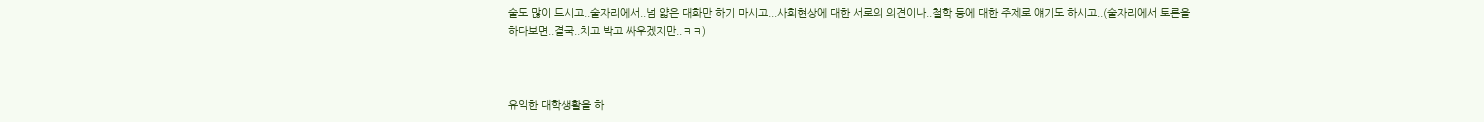술도 많이 드시고..술자리에서..넘 얇은 대화만 하기 마시고...사회현상에 대한 서로의 의견이나..철학 등에 대한 주제로 얘기도 하시고..(술자리에서 토론을 하다보면..결국..치고 박고 싸우겠지만..ㅋㅋ)



유익한 대학생활을 하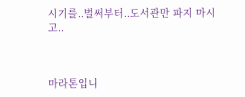시기를..벌써부터..도서관만 파지 마시고..



마라톤입니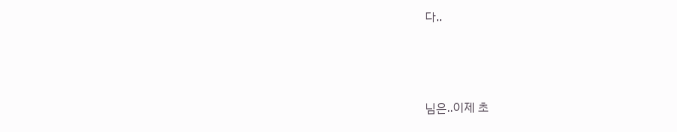다..



님은..이제 초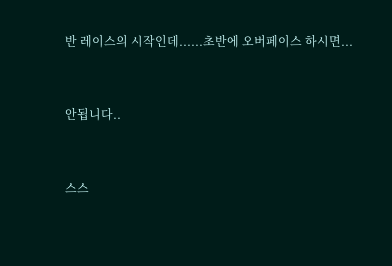반 레이스의 시작인데......초반에 오버페이스 하시면...



안됩니다..



스스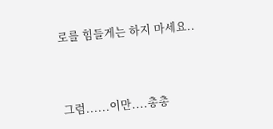로를 힘들게는 하지 마세요..



그럼......이만....총총